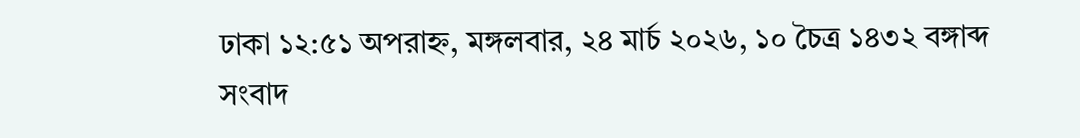ঢাকা ১২:৫১ অপরাহ্ন, মঙ্গলবার, ২৪ মার্চ ২০২৬, ১০ চৈত্র ১৪৩২ বঙ্গাব্দ
সংবাদ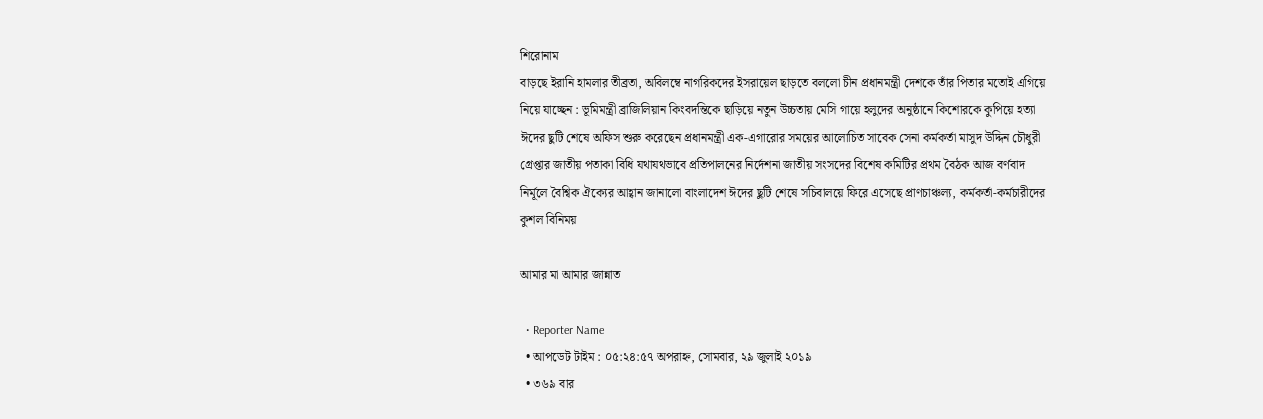শিরোনাম
বাড়ছে ইরানি হামলার তীব্রতা, অবিলম্বে নাগরিকদের ইসরায়েল ছাড়তে বললো চীন প্রধানমন্ত্রী দেশকে তাঁর পিতার মতোই এগিয়ে নিয়ে যাচ্ছেন : ভূমিমন্ত্রী ব্রাজিলিয়ান কিংবদন্তিকে ছাড়িয়ে নতুন উচ্চতায় মেসি গায়ে হলুদের অনুষ্ঠানে কিশোরকে কুপিয়ে হত্যা ঈদের ছুটি শেষে অফিস শুরু করেছেন প্রধানমন্ত্রী এক-এগারোর সময়ের আলোচিত সাবেক সেনা কর্মকর্তা মাসুদ উদ্দিন চৌধুরী গ্রেপ্তার জাতীয় পতাকা বিধি যথাযথভাবে প্রতিপালনের নির্দেশনা জাতীয় সংসদের বিশেষ কমিটির প্রথম বৈঠক আজ বর্ণবাদ নির্মূলে বৈশ্বিক ঐক্যের আহ্বান জানালো বাংলাদেশ ঈদের ছুটি শেষে সচিবালয়ে ফিরে এসেছে প্রাণচাঞ্চল্য, কর্মকর্তা-কর্মচারীদের কুশল বিনিময়

আমার মা আমার জান্নাত

  • Reporter Name
  • আপডেট টাইম : ০৫:২৪:৫৭ অপরাহ্ন, সোমবার, ২৯ জুলাই ২০১৯
  • ৩৬৯ বার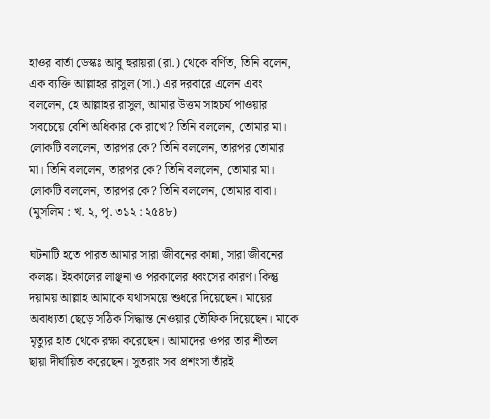হাওর বার্তা ডেস্কঃ আবু হুরায়রা (রা.) থেকে বর্ণিত, তিনি বলেন, এক ব্যক্তি আল্লাহর রাসুল (সা.) এর দরবারে এলেন এবং বললেন, হে আল্লাহর রাসুল, আমার উত্তম সাহচর্য পাওয়ার সবচেয়ে বেশি অধিকার কে রাখে? তিনি বললেন, তোমার মা। লোকটি বললেন, তারপর কে? তিনি বললেন, তারপর তোমার মা। তিনি বললেন, তারপর কে? তিনি বললেন, তোমার মা। লোকটি বললেন, তারপর কে? তিনি বললেন, তোমার বাবা। (মুসলিম : খ. ২, পৃ. ৩১২ : ২৫৪৮)

ঘটনাটি হতে পারত আমার সারা জীবনের কান্না, সারা জীবনের কলঙ্ক। ইহকালের লাঞ্ছনা ও পরকালের ধ্বংসের কারণ। কিন্তু দয়াময় আল্লাহ আমাকে যথাসময়ে শুধরে দিয়েছেন। মায়ের অবাধ্যতা ছেড়ে সঠিক সিদ্ধান্ত নেওয়ার তৌফিক দিয়েছেন। মাকে মৃত্যুর হাত থেকে রক্ষা করেছেন। আমাদের ওপর তার শীতল ছায়া দীর্ঘায়িত করেছেন। সুতরাং সব প্রশংসা তাঁরই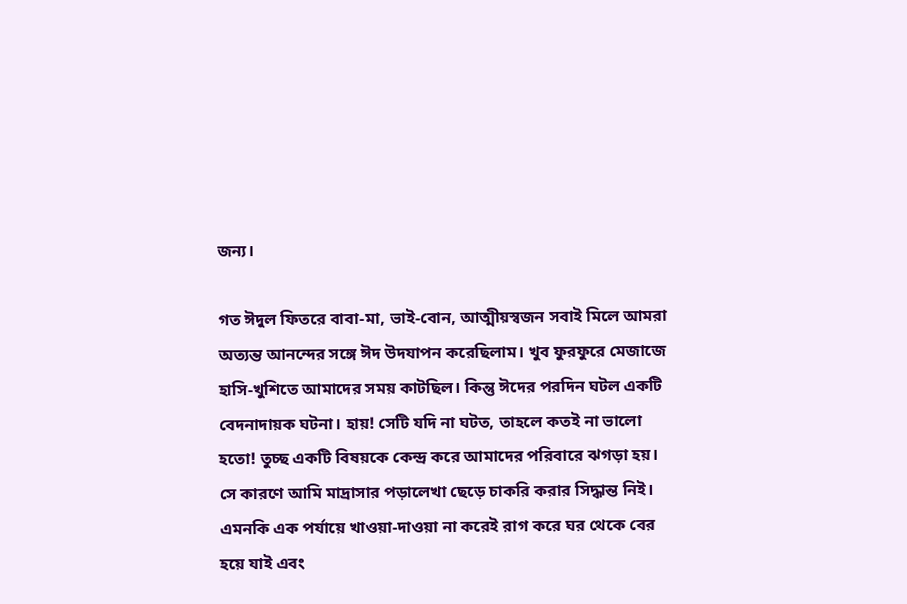জন্য।

গত ঈদুল ফিতরে বাবা-মা, ভাই-বোন, আত্মীয়স্বজন সবাই মিলে আমরা অত্যন্ত আনন্দের সঙ্গে ঈদ উদযাপন করেছিলাম। খুব ফুরফুরে মেজাজে হাসি-খুশিতে আমাদের সময় কাটছিল। কিন্তু ঈদের পরদিন ঘটল একটি বেদনাদায়ক ঘটনা। হায়! সেটি যদি না ঘটত, তাহলে কতই না ভালো হতো! তুচ্ছ একটি বিষয়কে কেন্দ্র করে আমাদের পরিবারে ঝগড়া হয়। সে কারণে আমি মাদ্রাসার পড়ালেখা ছেড়ে চাকরি করার সিদ্ধান্ত নিই। এমনকি এক পর্যায়ে খাওয়া-দাওয়া না করেই রাগ করে ঘর থেকে বের হয়ে যাই এবং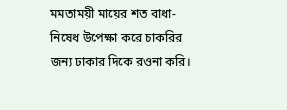মমতাময়ী মায়ের শত বাধা-নিষেধ উপেক্ষা করে চাকরির জন্য ঢাকার দিকে রওনা করি।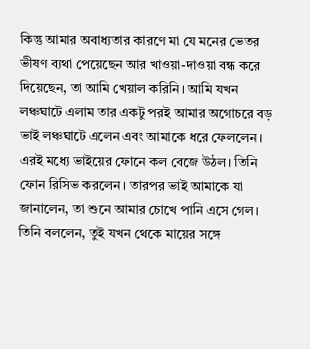কিন্তু আমার অবাধ্যতার কারণে মা যে মনের ভেতর ভীষণ ব্যথা পেয়েছেন আর খাওয়া-দাওয়া বন্ধ করে দিয়েছেন, তা আমি খেয়াল করিনি। আমি যখন লঞ্চঘাটে এলাম তার একটু পরই আমার অগোচরে বড় ভাই লঞ্চঘাটে এলেন এবং আমাকে ধরে ফেললেন। এরই মধ্যে ভাইয়ের ফোনে কল বেজে উঠল। তিনি ফোন রিসিভ করলেন। তারপর ভাই আমাকে যা জানালেন, তা শুনে আমার চোখে পানি এসে গেল। তিনি বললেন, তুই যখন থেকে মায়ের সঙ্গে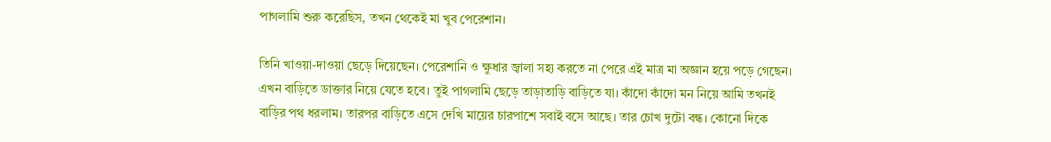পাগলামি শুরু করেছিস, তখন থেকেই মা খুব পেরেশান।

তিনি খাওয়া-দাওয়া ছেড়ে দিয়েছেন। পেরেশানি ও ক্ষুধার জ্বালা সহ্য করতে না পেরে এই মাত্র মা অজ্ঞান হয়ে পড়ে গেছেন। এখন বাড়িতে ডাক্তার নিয়ে যেতে হবে। তুই পাগলামি ছেড়ে তাড়াতাড়ি বাড়িতে যা। কাঁদো কাঁদো মন নিয়ে আমি তখনই বাড়ির পথ ধরলাম। তারপর বাড়িতে এসে দেখি মায়ের চারপাশে সবাই বসে আছে। তার চোখ দুটো বন্ধ। কোনো দিকে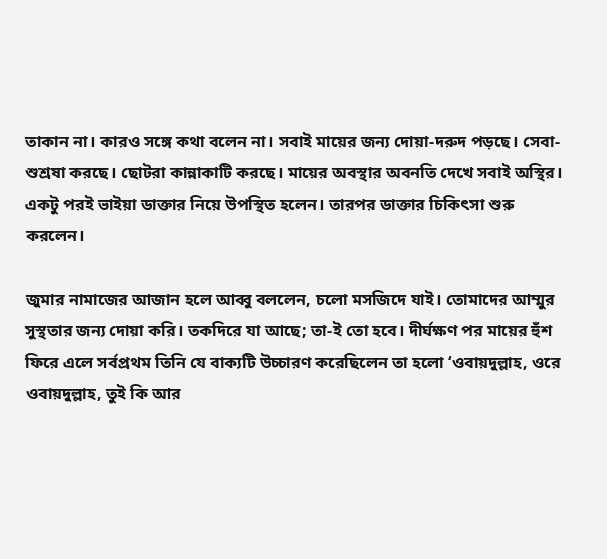তাকান না। কারও সঙ্গে কথা বলেন না। সবাই মায়ের জন্য দোয়া-দরুদ পড়ছে। সেবা-শুশ্রষা করছে। ছোটরা কান্নাকাটি করছে। মায়ের অবস্থার অবনতি দেখে সবাই অস্থির। একটু পরই ভাইয়া ডাক্তার নিয়ে উপস্থিত হলেন। তারপর ডাক্তার চিকিৎসা শুরু করলেন।

জুমার নামাজের আজান হলে আব্বু বললেন, চলো মসজিদে যাই। তোমাদের আম্মুর সুস্থতার জন্য দোয়া করি। তকদিরে যা আছে; তা-ই তো হবে। দীর্ঘক্ষণ পর মায়ের হুঁশ ফিরে এলে সর্বপ্রথম তিনি যে বাক্যটি উচ্চারণ করেছিলেন তা হলো ‘ওবায়দুল্লাহ, ওরে ওবায়দুল্লাহ, তুই কি আর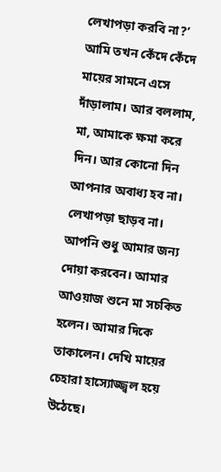লেখাপড়া করবি না?’ আমি তখন কেঁদে কেঁদে মায়ের সামনে এসে দাঁড়ালাম। আর বললাম, মা, আমাকে ক্ষমা করে দিন। আর কোনো দিন আপনার অবাধ্য হব না। লেখাপড়া ছাড়ব না। আপনি শুধু আমার জন্য দোয়া করবেন। আমার আওয়াজ শুনে মা সচকিত হলেন। আমার দিকে তাকালেন। দেখি মায়ের চেহারা হাস্যোজ্জ্বল হয়ে উঠেছে।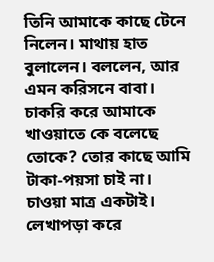তিনি আমাকে কাছে টেনে নিলেন। মাথায় হাত বুলালেন। বললেন, আর এমন করিসনে বাবা। চাকরি করে আমাকে খাওয়াতে কে বলেছে তোকে? তোর কাছে আমি টাকা-পয়সা চাই না। চাওয়া মাত্র একটাই। লেখাপড়া করে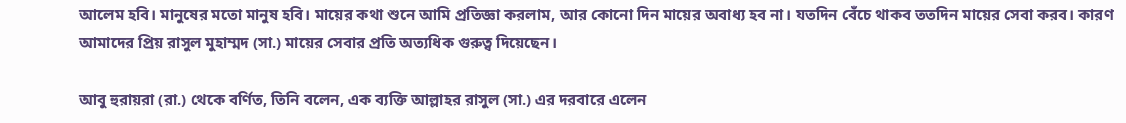আলেম হবি। মানুষের মতো মানুষ হবি। মায়ের কথা শুনে আমি প্রতিজ্ঞা করলাম, আর কোনো দিন মায়ের অবাধ্য হব না। যতদিন বেঁচে থাকব ততদিন মায়ের সেবা করব। কারণ আমাদের প্রিয় রাসুল মুহাম্মদ (সা.) মায়ের সেবার প্রতি অত্যধিক গুরুত্ব দিয়েছেন।

আবু হুরায়রা (রা.) থেকে বর্ণিত, তিনি বলেন, এক ব্যক্তি আল্লাহর রাসুল (সা.) এর দরবারে এলেন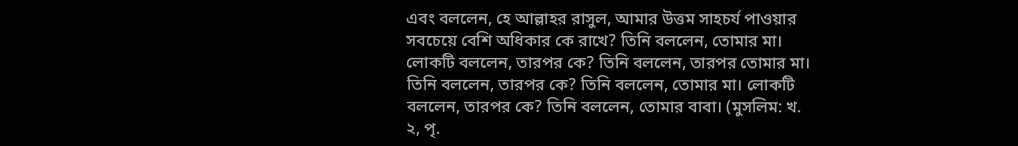এবং বললেন, হে আল্লাহর রাসুল, আমার উত্তম সাহচর্য পাওয়ার সবচেয়ে বেশি অধিকার কে রাখে? তিনি বললেন, তোমার মা। লোকটি বললেন, তারপর কে? তিনি বললেন, তারপর তোমার মা। তিনি বললেন, তারপর কে? তিনি বললেন, তোমার মা। লোকটি বললেন, তারপর কে? তিনি বললেন, তোমার বাবা। (মুসলিম: খ. ২, পৃ.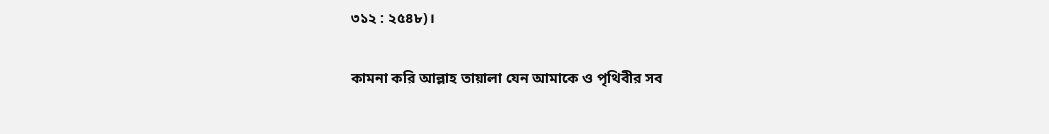৩১২ : ২৫৪৮)।

কামনা করি আল্লাহ তায়ালা যেন আমাকে ও পৃথিবীর সব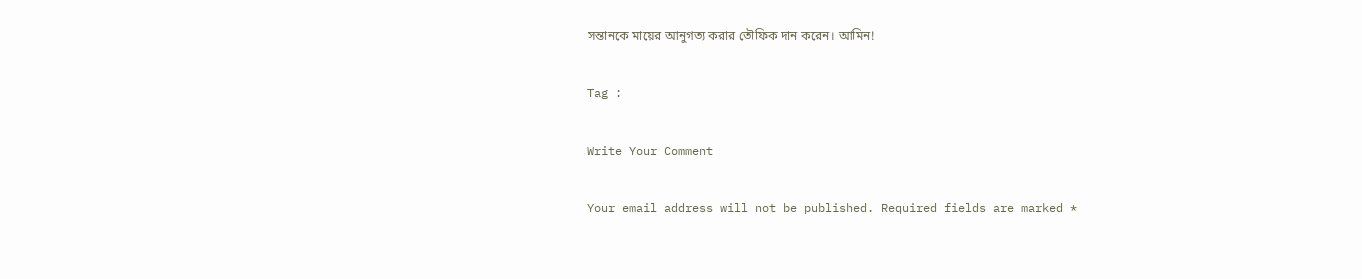সন্তানকে মায়ের আনুগত্য করার তৌফিক দান করেন। আমিন!

Tag :

Write Your Comment

Your email address will not be published. Required fields are marked *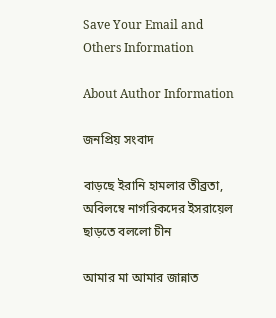Save Your Email and Others Information

About Author Information

জনপ্রিয় সংবাদ

বাড়ছে ইরানি হামলার তীব্রতা, অবিলম্বে নাগরিকদের ইসরায়েল ছাড়তে বললো চীন

আমার মা আমার জান্নাত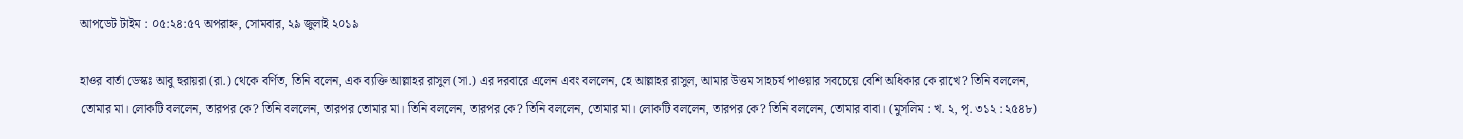আপডেট টাইম : ০৫:২৪:৫৭ অপরাহ্ন, সোমবার, ২৯ জুলাই ২০১৯

হাওর বার্তা ডেস্কঃ আবু হুরায়রা (রা.) থেকে বর্ণিত, তিনি বলেন, এক ব্যক্তি আল্লাহর রাসুল (সা.) এর দরবারে এলেন এবং বললেন, হে আল্লাহর রাসুল, আমার উত্তম সাহচর্য পাওয়ার সবচেয়ে বেশি অধিকার কে রাখে? তিনি বললেন, তোমার মা। লোকটি বললেন, তারপর কে? তিনি বললেন, তারপর তোমার মা। তিনি বললেন, তারপর কে? তিনি বললেন, তোমার মা। লোকটি বললেন, তারপর কে? তিনি বললেন, তোমার বাবা। (মুসলিম : খ. ২, পৃ. ৩১২ : ২৫৪৮)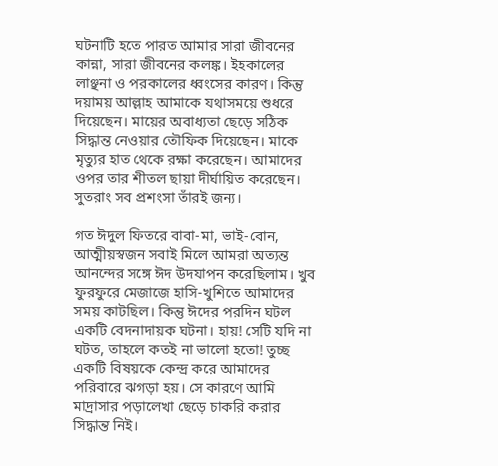ঘটনাটি হতে পারত আমার সারা জীবনের কান্না, সারা জীবনের কলঙ্ক। ইহকালের লাঞ্ছনা ও পরকালের ধ্বংসের কারণ। কিন্তু দয়াময় আল্লাহ আমাকে যথাসময়ে শুধরে দিয়েছেন। মায়ের অবাধ্যতা ছেড়ে সঠিক সিদ্ধান্ত নেওয়ার তৌফিক দিয়েছেন। মাকে মৃত্যুর হাত থেকে রক্ষা করেছেন। আমাদের ওপর তার শীতল ছায়া দীর্ঘায়িত করেছেন। সুতরাং সব প্রশংসা তাঁরই জন্য।

গত ঈদুল ফিতরে বাবা-মা, ভাই-বোন, আত্মীয়স্বজন সবাই মিলে আমরা অত্যন্ত আনন্দের সঙ্গে ঈদ উদযাপন করেছিলাম। খুব ফুরফুরে মেজাজে হাসি-খুশিতে আমাদের সময় কাটছিল। কিন্তু ঈদের পরদিন ঘটল একটি বেদনাদায়ক ঘটনা। হায়! সেটি যদি না ঘটত, তাহলে কতই না ভালো হতো! তুচ্ছ একটি বিষয়কে কেন্দ্র করে আমাদের পরিবারে ঝগড়া হয়। সে কারণে আমি মাদ্রাসার পড়ালেখা ছেড়ে চাকরি করার সিদ্ধান্ত নিই।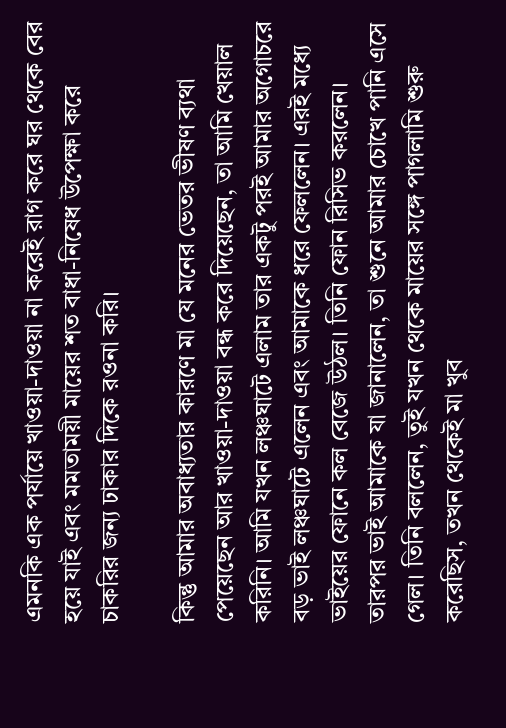এমনকি এক পর্যায়ে খাওয়া-দাওয়া না করেই রাগ করে ঘর থেকে বের হয়ে যাই এবং মমতাময়ী মায়ের শত বাধা-নিষেধ উপেক্ষা করে চাকরির জন্য ঢাকার দিকে রওনা করি।

কিন্তু আমার অবাধ্যতার কারণে মা যে মনের ভেতর ভীষণ ব্যথা পেয়েছেন আর খাওয়া-দাওয়া বন্ধ করে দিয়েছেন, তা আমি খেয়াল করিনি। আমি যখন লঞ্চঘাটে এলাম তার একটু পরই আমার অগোচরে বড় ভাই লঞ্চঘাটে এলেন এবং আমাকে ধরে ফেললেন। এরই মধ্যে ভাইয়ের ফোনে কল বেজে উঠল। তিনি ফোন রিসিভ করলেন। তারপর ভাই আমাকে যা জানালেন, তা শুনে আমার চোখে পানি এসে গেল। তিনি বললেন, তুই যখন থেকে মায়ের সঙ্গে পাগলামি শুরু করেছিস, তখন থেকেই মা খুব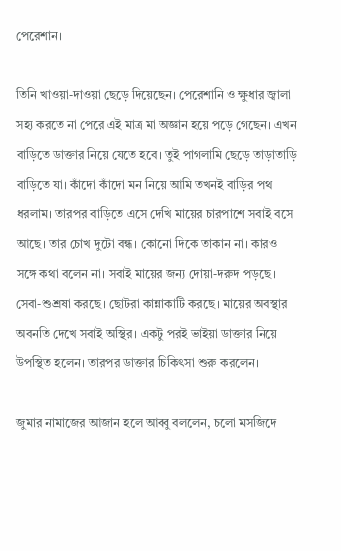পেরেশান।

তিনি খাওয়া-দাওয়া ছেড়ে দিয়েছেন। পেরেশানি ও ক্ষুধার জ্বালা সহ্য করতে না পেরে এই মাত্র মা অজ্ঞান হয়ে পড়ে গেছেন। এখন বাড়িতে ডাক্তার নিয়ে যেতে হবে। তুই পাগলামি ছেড়ে তাড়াতাড়ি বাড়িতে যা। কাঁদো কাঁদো মন নিয়ে আমি তখনই বাড়ির পথ ধরলাম। তারপর বাড়িতে এসে দেখি মায়ের চারপাশে সবাই বসে আছে। তার চোখ দুটো বন্ধ। কোনো দিকে তাকান না। কারও সঙ্গে কথা বলেন না। সবাই মায়ের জন্য দোয়া-দরুদ পড়ছে। সেবা-শুশ্রষা করছে। ছোটরা কান্নাকাটি করছে। মায়ের অবস্থার অবনতি দেখে সবাই অস্থির। একটু পরই ভাইয়া ডাক্তার নিয়ে উপস্থিত হলেন। তারপর ডাক্তার চিকিৎসা শুরু করলেন।

জুমার নামাজের আজান হলে আব্বু বললেন, চলো মসজিদে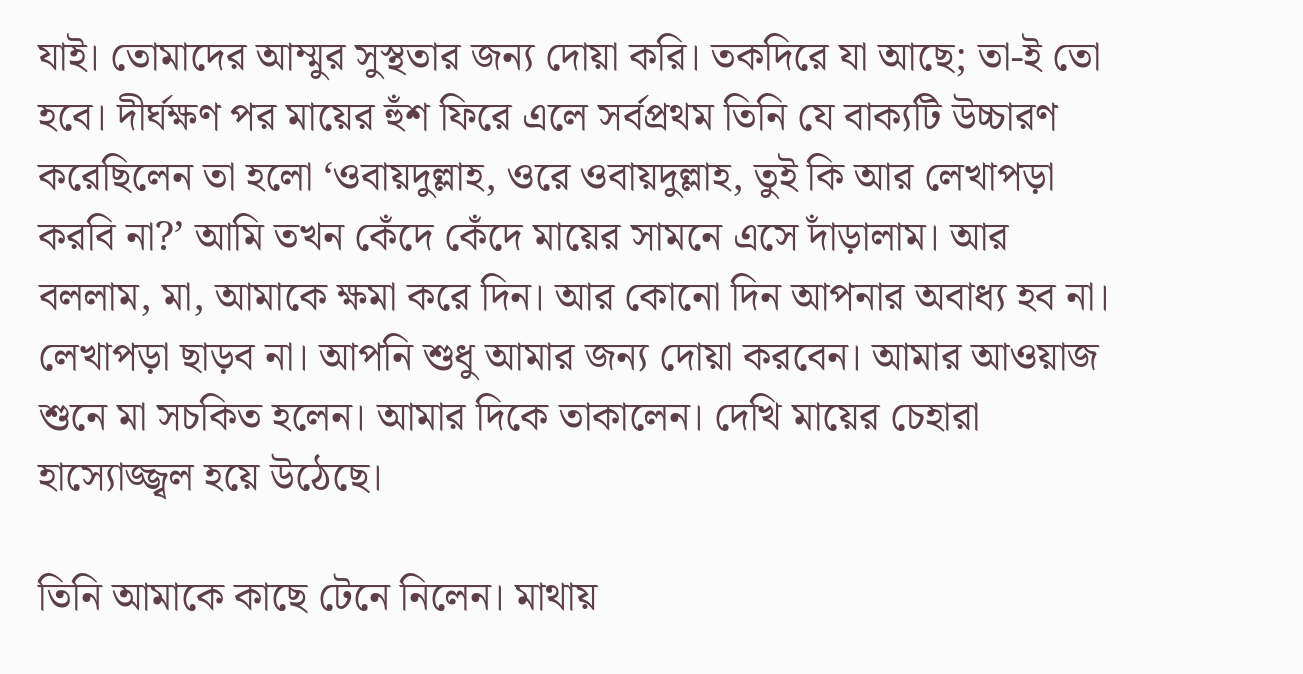যাই। তোমাদের আম্মুর সুস্থতার জন্য দোয়া করি। তকদিরে যা আছে; তা-ই তো হবে। দীর্ঘক্ষণ পর মায়ের হুঁশ ফিরে এলে সর্বপ্রথম তিনি যে বাক্যটি উচ্চারণ করেছিলেন তা হলো ‘ওবায়দুল্লাহ, ওরে ওবায়দুল্লাহ, তুই কি আর লেখাপড়া করবি না?’ আমি তখন কেঁদে কেঁদে মায়ের সামনে এসে দাঁড়ালাম। আর বললাম, মা, আমাকে ক্ষমা করে দিন। আর কোনো দিন আপনার অবাধ্য হব না। লেখাপড়া ছাড়ব না। আপনি শুধু আমার জন্য দোয়া করবেন। আমার আওয়াজ শুনে মা সচকিত হলেন। আমার দিকে তাকালেন। দেখি মায়ের চেহারা হাস্যোজ্জ্বল হয়ে উঠেছে।

তিনি আমাকে কাছে টেনে নিলেন। মাথায়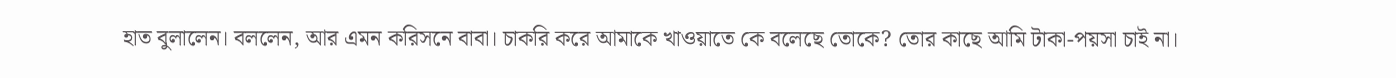হাত বুলালেন। বললেন, আর এমন করিসনে বাবা। চাকরি করে আমাকে খাওয়াতে কে বলেছে তোকে? তোর কাছে আমি টাকা-পয়সা চাই না।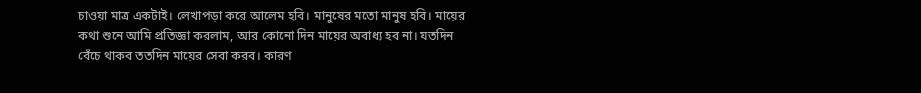চাওয়া মাত্র একটাই। লেখাপড়া করে আলেম হবি। মানুষের মতো মানুষ হবি। মায়ের কথা শুনে আমি প্রতিজ্ঞা করলাম, আর কোনো দিন মায়ের অবাধ্য হব না। যতদিন বেঁচে থাকব ততদিন মায়ের সেবা করব। কারণ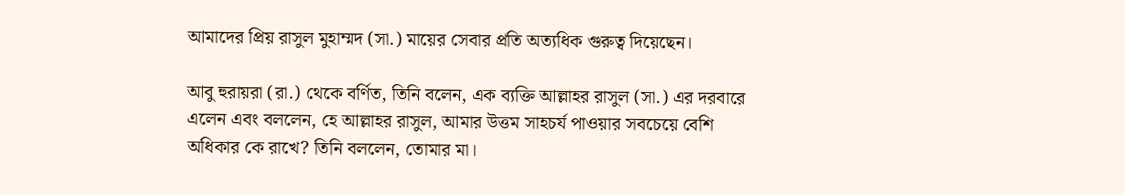আমাদের প্রিয় রাসুল মুহাম্মদ (সা.) মায়ের সেবার প্রতি অত্যধিক গুরুত্ব দিয়েছেন।

আবু হুরায়রা (রা.) থেকে বর্ণিত, তিনি বলেন, এক ব্যক্তি আল্লাহর রাসুল (সা.) এর দরবারে এলেন এবং বললেন, হে আল্লাহর রাসুল, আমার উত্তম সাহচর্য পাওয়ার সবচেয়ে বেশি অধিকার কে রাখে? তিনি বললেন, তোমার মা।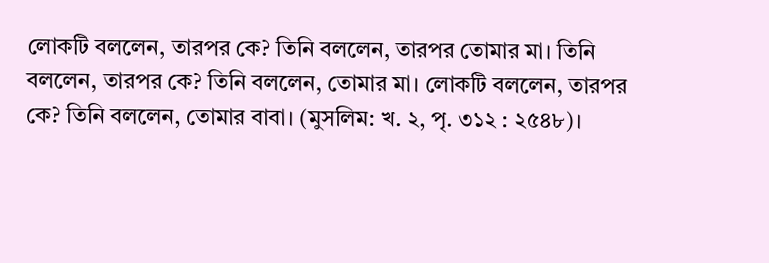লোকটি বললেন, তারপর কে? তিনি বললেন, তারপর তোমার মা। তিনি বললেন, তারপর কে? তিনি বললেন, তোমার মা। লোকটি বললেন, তারপর কে? তিনি বললেন, তোমার বাবা। (মুসলিম: খ. ২, পৃ. ৩১২ : ২৫৪৮)।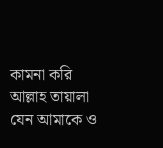কামনা করি আল্লাহ তায়ালা যেন আমাকে ও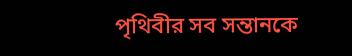পৃথিবীর সব সন্তানকে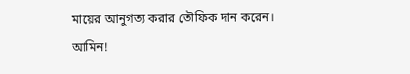মায়ের আনুগত্য করার তৌফিক দান করেন। আমিন!